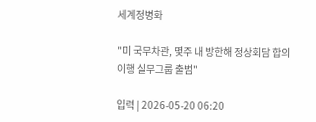세계정병화

"미 국무차관, 몇주 내 방한해 정상회담 합의이행 실무그룹 출범"

입력 | 2026-05-20 06:20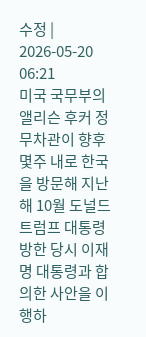수정 | 2026-05-20 06:21
미국 국무부의 앨리슨 후커 정무차관이 향후 몇주 내로 한국을 방문해 지난해 10월 도널드 트럼프 대통령 방한 당시 이재명 대통령과 합의한 사안을 이행하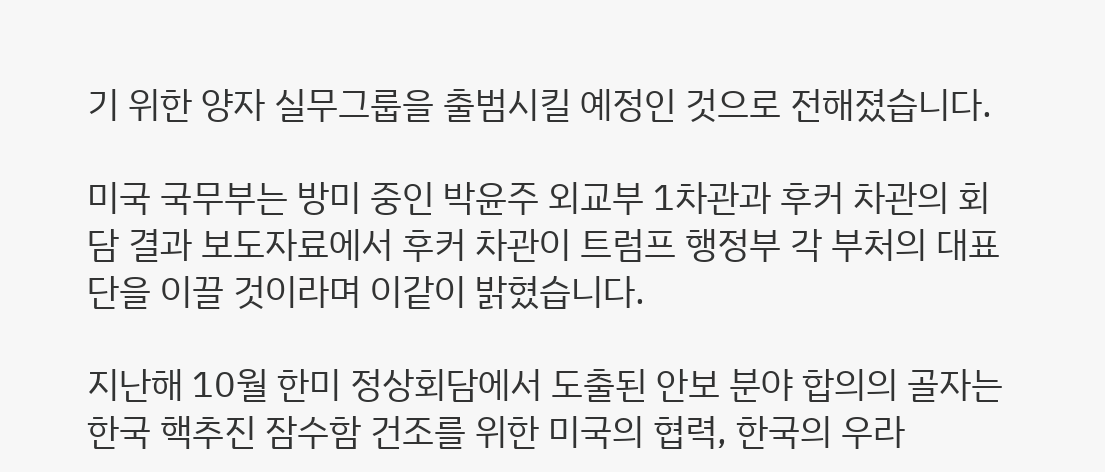기 위한 양자 실무그룹을 출범시킬 예정인 것으로 전해졌습니다.

미국 국무부는 방미 중인 박윤주 외교부 1차관과 후커 차관의 회담 결과 보도자료에서 후커 차관이 트럼프 행정부 각 부처의 대표단을 이끌 것이라며 이같이 밝혔습니다.

지난해 10월 한미 정상회담에서 도출된 안보 분야 합의의 골자는 한국 핵추진 잠수함 건조를 위한 미국의 협력, 한국의 우라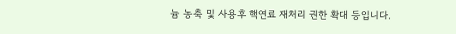늄 농축 및 사용후 핵연료 재처리 권한 확대 등입니다.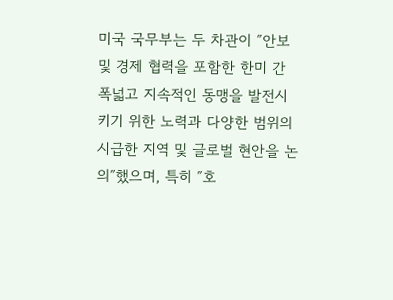미국 국무부는 두 차관이 ″안보 및 경제 협력을 포함한 한미 간 폭넓고 지속적인 동맹을 발전시키기 위한 노력과 다양한 범위의 시급한 지역 및 글로벌 현안을 논의″했으며, 특히 ″호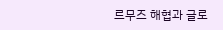르무즈 해협과 글로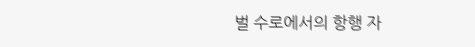벌 수로에서의 항행 자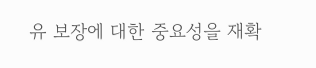유 보장에 대한 중요성을 재확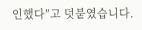인했다″고 덧붙였습니다.